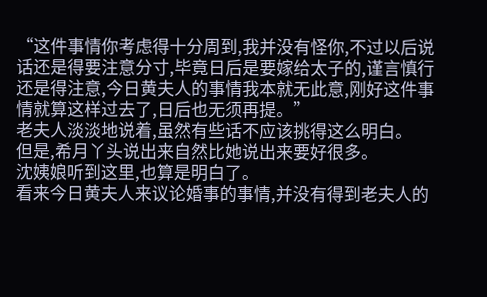“这件事情你考虑得十分周到,我并没有怪你,不过以后说话还是得要注意分寸,毕竟日后是要嫁给太子的,谨言慎行还是得注意,今日黄夫人的事情我本就无此意,刚好这件事情就算这样过去了,日后也无须再提。”
老夫人淡淡地说着,虽然有些话不应该挑得这么明白。
但是,希月丫头说出来自然比她说出来要好很多。
沈姨娘听到这里,也算是明白了。
看来今日黄夫人来议论婚事的事情,并没有得到老夫人的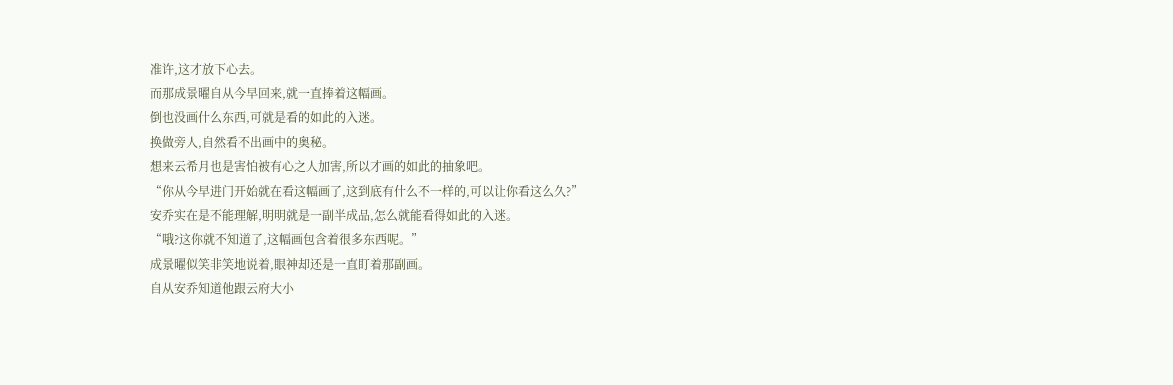准许,这才放下心去。
而那成景曜自从今早回来,就一直捧着这幅画。
倒也没画什么东西,可就是看的如此的入迷。
换做旁人,自然看不出画中的奥秘。
想来云希月也是害怕被有心之人加害,所以才画的如此的抽象吧。
“你从今早进门开始就在看这幅画了,这到底有什么不一样的,可以让你看这么久?”
安乔实在是不能理解,明明就是一副半成品,怎么就能看得如此的入迷。
“哦?这你就不知道了,这幅画包含着很多东西呢。”
成景曜似笑非笑地说着,眼神却还是一直盯着那副画。
自从安乔知道他跟云府大小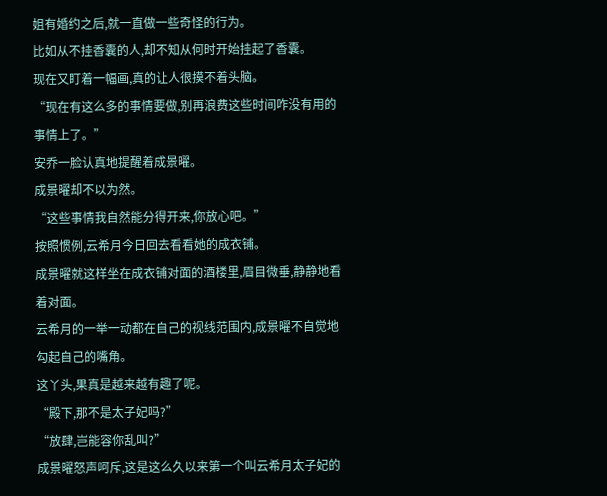姐有婚约之后,就一直做一些奇怪的行为。
比如从不挂香囊的人,却不知从何时开始挂起了香囊。
现在又盯着一幅画,真的让人很摸不着头脑。
“现在有这么多的事情要做,别再浪费这些时间咋没有用的事情上了。”
安乔一脸认真地提醒着成景曜。
成景曜却不以为然。
“这些事情我自然能分得开来,你放心吧。”
按照惯例,云希月今日回去看看她的成衣铺。
成景曜就这样坐在成衣铺对面的酒楼里,眉目微垂,静静地看着对面。
云希月的一举一动都在自己的视线范围内,成景曜不自觉地勾起自己的嘴角。
这丫头,果真是越来越有趣了呢。
“殿下,那不是太子妃吗?”
“放肆,岂能容你乱叫?”
成景曜怒声呵斥,这是这么久以来第一个叫云希月太子妃的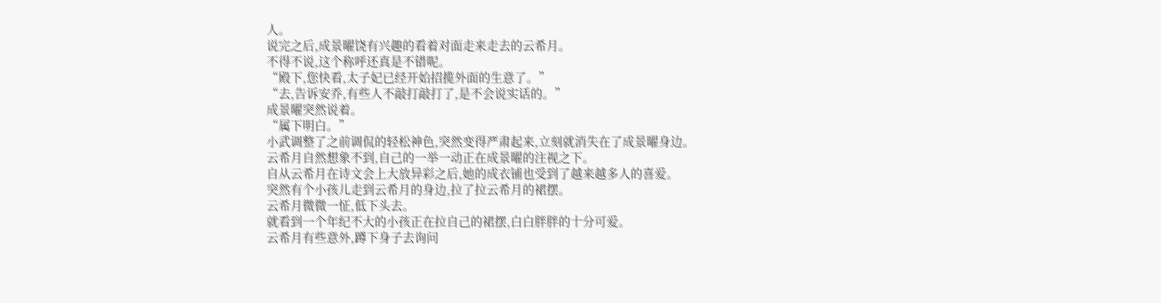人。
说完之后,成景曜饶有兴趣的看着对面走来走去的云希月。
不得不说,这个称呼还真是不错呢。
“殿下,您快看,太子妃已经开始招揽外面的生意了。”
“去,告诉安乔,有些人不敲打敲打了,是不会说实话的。”
成景曜突然说着。
“属下明白。”
小武调整了之前调侃的轻松神色,突然变得严肃起来,立刻就消失在了成景曜身边。
云希月自然想象不到,自己的一举一动正在成景曜的注视之下。
自从云希月在诗文会上大放异彩之后,她的成衣铺也受到了越来越多人的喜爱。
突然有个小孩儿走到云希月的身边,拉了拉云希月的裙摆。
云希月微微一怔,低下头去。
就看到一个年纪不大的小孩正在拉自己的裙摆,白白胖胖的十分可爱。
云希月有些意外,蹲下身子去询问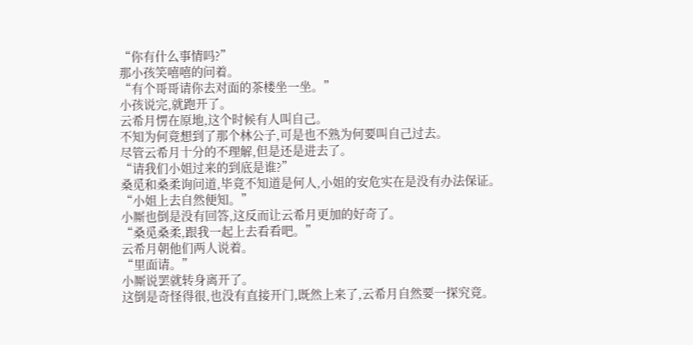“你有什么事情吗?”
那小孩笑嘻嘻的问着。
“有个哥哥请你去对面的茶楼坐一坐。”
小孩说完,就跑开了。
云希月愣在原地,这个时候有人叫自己。
不知为何竟想到了那个林公子,可是也不熟为何要叫自己过去。
尽管云希月十分的不理解,但是还是进去了。
“请我们小姐过来的到底是谁?”
桑觅和桑柔询问道,毕竟不知道是何人,小姐的安危实在是没有办法保证。
“小姐上去自然便知。”
小厮也倒是没有回答,这反而让云希月更加的好奇了。
“桑觅桑柔,跟我一起上去看看吧。”
云希月朝他们两人说着。
“里面请。”
小厮说罢就转身离开了。
这倒是奇怪得很,也没有直接开门,既然上来了,云希月自然要一探究竟。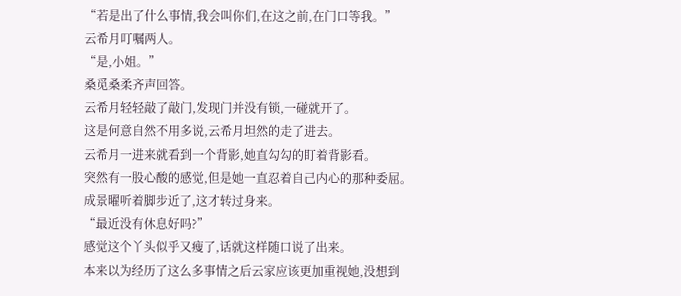“若是出了什么事情,我会叫你们,在这之前,在门口等我。”
云希月叮嘱两人。
“是,小姐。”
桑觅桑柔齐声回答。
云希月轻轻敲了敲门,发现门并没有锁,一碰就开了。
这是何意自然不用多说,云希月坦然的走了进去。
云希月一进来就看到一个背影,她直勾勾的盯着背影看。
突然有一股心酸的感觉,但是她一直忍着自己内心的那种委屈。
成景曜听着脚步近了,这才转过身来。
“最近没有休息好吗?”
感觉这个丫头似乎又瘦了,话就这样随口说了出来。
本来以为经历了这么多事情之后云家应该更加重视她,没想到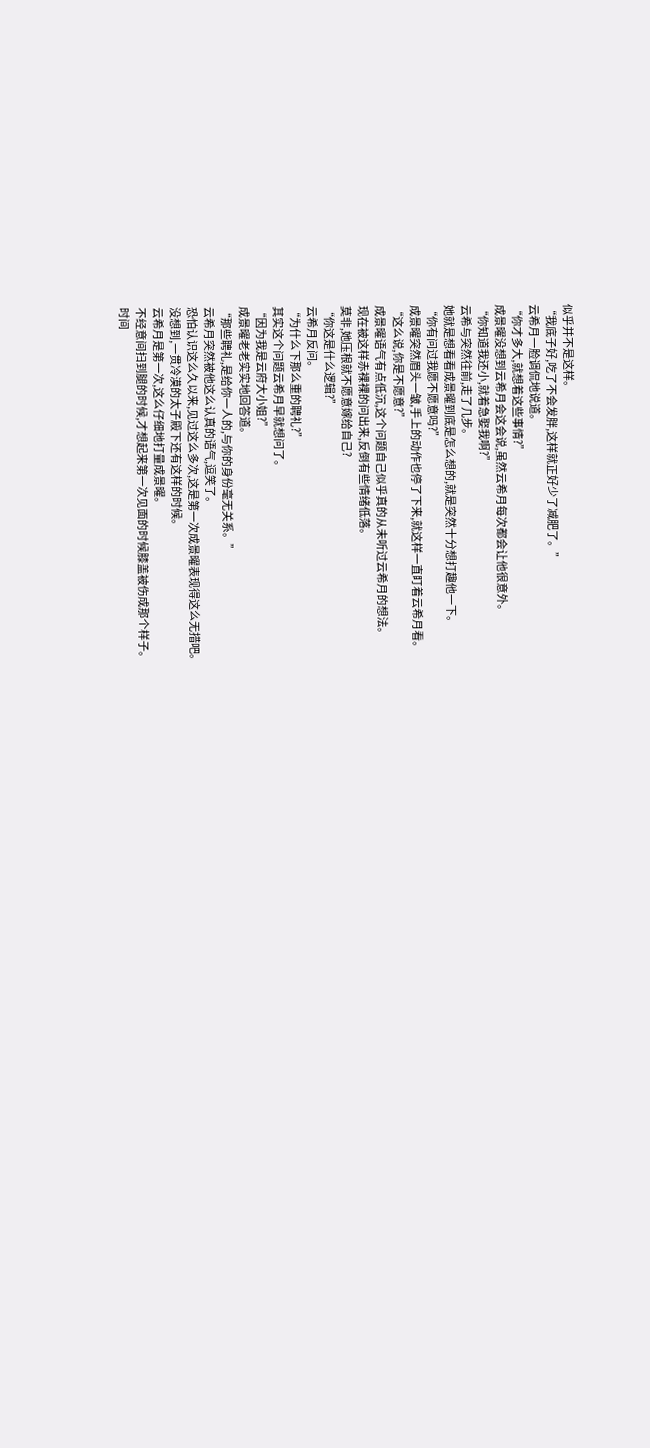似乎并不是这样。
“我底子好,吃了不会发胖,这样就正好少了减肥了。”
云希月一脸调侃地说道。
“你才多大,就想着这些事情?”
成景曜没想到云希月会这会说,虽然云希月每次都会让他很意外。
“你知道我还小,就着急娶我啊?”
云希与突然往前,走了几步。
她就是想看看成景曜到底是怎么想的,就是突然十分想打趣他一下。
“你有问过我愿不愿意吗?”
成景曜突然眉头一皱,手上的动作也停了下来,就这样一直盯着云希月看。
“这么说,你是不愿意?”
成景曜语气有点低沉,这个问题自己似乎真的从未听过云希月的想法。
现在被这样赤裸裸的问出来,反倒有些情绪低落。
莫非,她压根就不愿意嫁给自己?
“你这是什么逻辑?”
云希月反问。
“为什么下那么重的聘礼?”
其实这个问题云希月早就想问了。
“因为我是云府大小姐?”
成景曜老老实实地回答道。
“那些聘礼,是给你一人的,与你的身份毫无关系。”
云希月突然被他这么认真的语气,逗笑了。
恐怕认识这么久以来,见过这么多次,这是第一次成景曜表现得这么无措吧。
没想到,一贯冷漠的太子殿下还有这样的时候。
云希月是第一次,这么仔细地打量成景曜。
不经意间扫到腿的时候,才想起来第一次见面的时候膝盖被伤成那个样子。
时间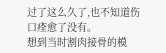过了这么久了,也不知道伤口痊愈了没有。
想到当时割肉接骨的模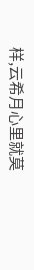样,云希月心里就莫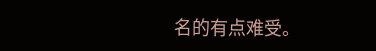名的有点难受。